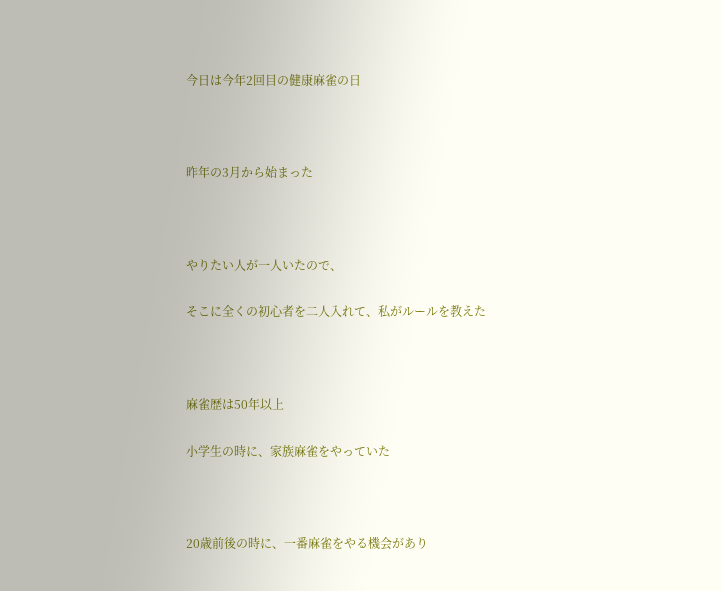今日は今年2回目の健康麻雀の日



昨年の3月から始まった



やりたい人が一人いたので、

そこに全くの初心者を二人入れて、私がルールを教えた



麻雀歴は50年以上

小学生の時に、家族麻雀をやっていた



20歳前後の時に、一番麻雀をやる機会があり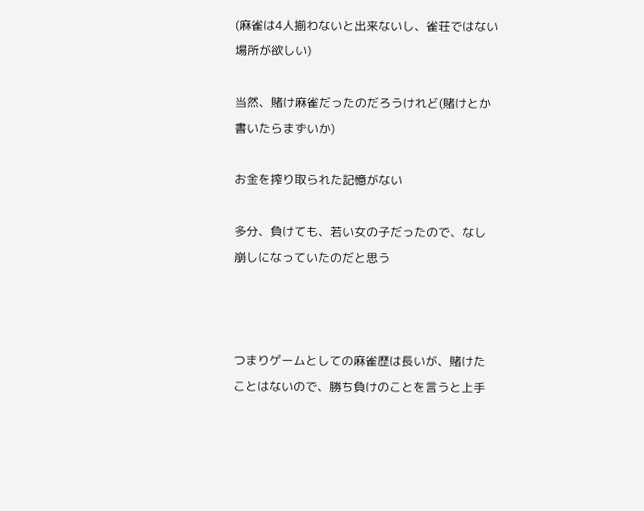(麻雀は4人揃わないと出来ないし、雀荘ではない場所が欲しい)

当然、賭け麻雀だったのだろうけれど(賭けとか書いたらまずいか)

お金を搾り取られた記憶がない

多分、負けても、若い女の子だったので、なし崩しになっていたのだと思う



つまりゲームとしての麻雀歴は長いが、賭けたことはないので、勝ち負けのことを言うと上手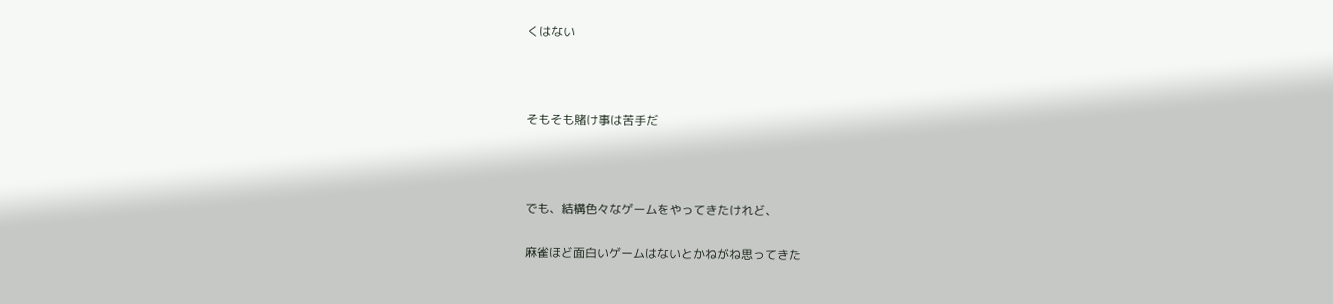くはない



そもそも賭け事は苦手だ



でも、結構色々なゲームをやってきたけれど、

麻雀ほど面白いゲームはないとかねがね思ってきた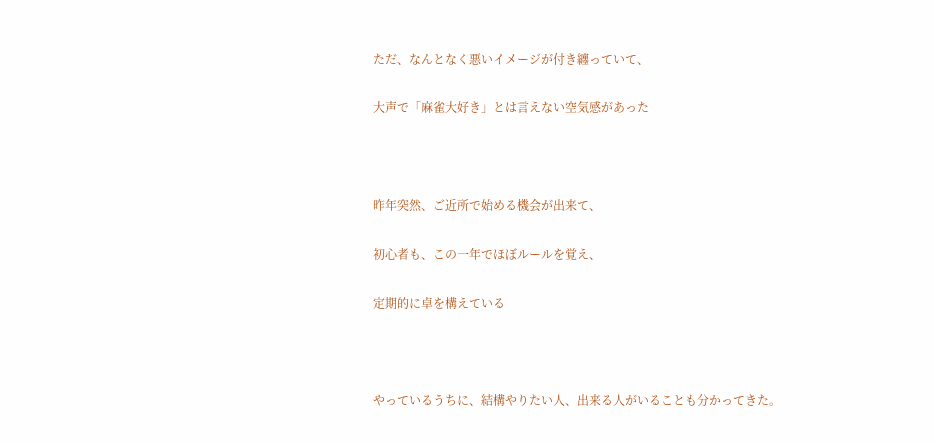ただ、なんとなく悪いイメージが付き纏っていて、

大声で「麻雀大好き」とは言えない空気感があった



昨年突然、ご近所で始める機会が出来て、

初心者も、この一年でほぼルールを覚え、

定期的に卓を構えている



やっているうちに、結構やりたい人、出来る人がいることも分かってきた。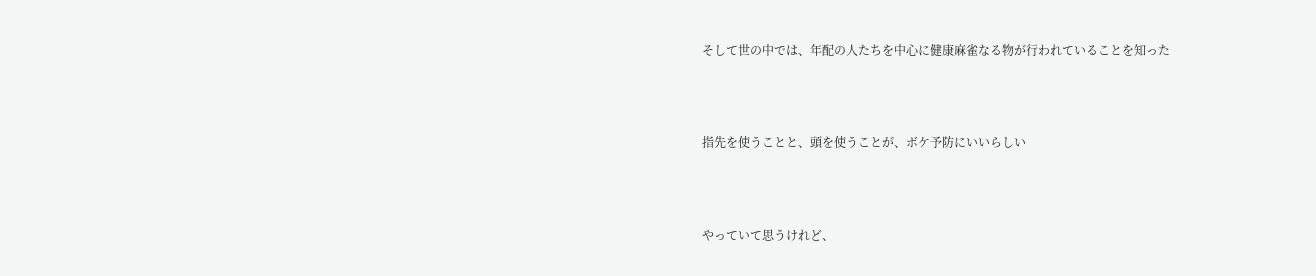そして世の中では、年配の人たちを中心に健康麻雀なる物が行われていることを知った



指先を使うことと、頭を使うことが、ボケ予防にいいらしい



やっていて思うけれど、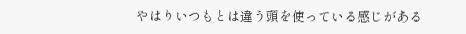やはりいつもとは違う頭を使っている感じがある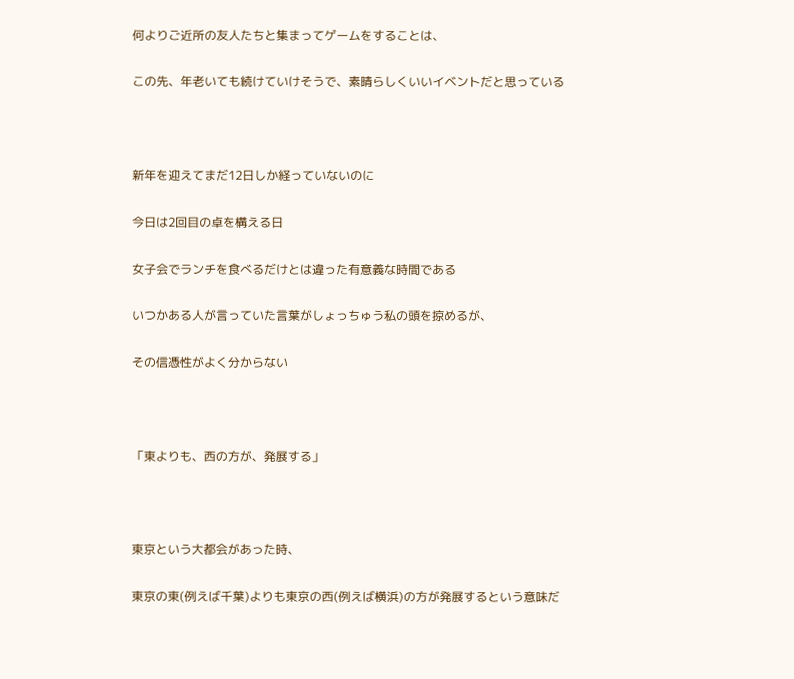何よりご近所の友人たちと集まってゲームをすることは、

この先、年老いても続けていけそうで、素晴らしくいいイベントだと思っている



新年を迎えてまだ12日しか経っていないのに

今日は2回目の卓を構える日

女子会でランチを食べるだけとは違った有意義な時間である

いつかある人が言っていた言葉がしょっちゅう私の頭を掠めるが、

その信憑性がよく分からない



「東よりも、西の方が、発展する」



東京という大都会があった時、

東京の東(例えば千葉)よりも東京の西(例えば横浜)の方が発展するという意味だ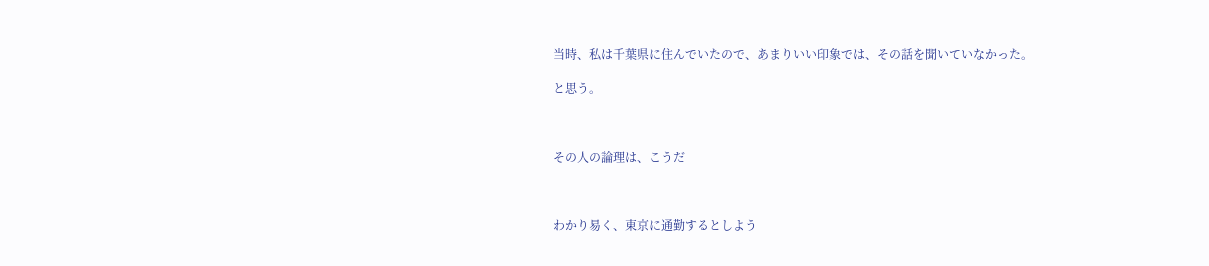当時、私は千葉県に住んでいたので、あまりいい印象では、その話を聞いていなかった。

と思う。



その人の論理は、こうだ



わかり易く、東京に通勤するとしよう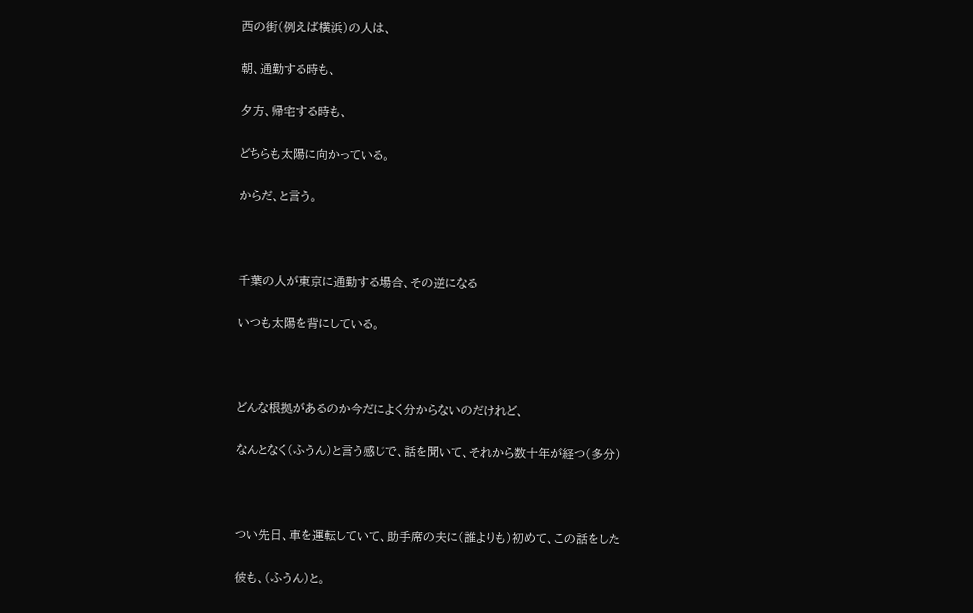西の街(例えば横浜)の人は、

朝、通勤する時も、

夕方、帰宅する時も、

どちらも太陽に向かっている。

からだ、と言う。



千葉の人が東京に通勤する場合、その逆になる

いつも太陽を背にしている。



どんな根拠があるのか今だによく分からないのだけれど、

なんとなく(ふうん)と言う感じで、話を聞いて、それから数十年が経つ(多分)



つい先日、車を運転していて、助手席の夫に(誰よりも)初めて、この話をした

彼も、(ふうん)と。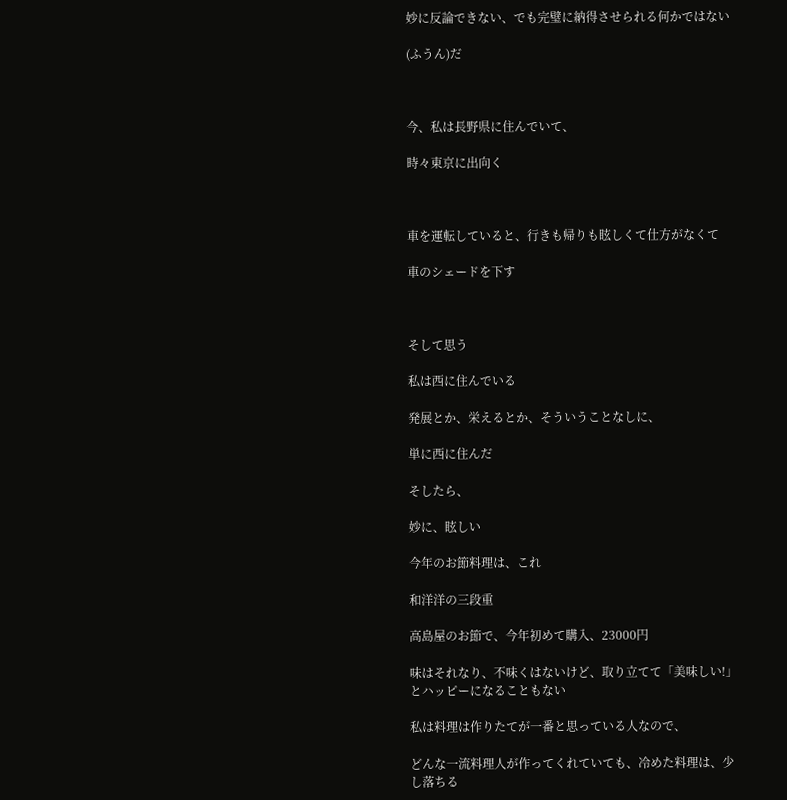妙に反論できない、でも完璧に納得させられる何かではない

(ふうん)だ



今、私は長野県に住んでいて、

時々東京に出向く



車を運転していると、行きも帰りも眩しくて仕方がなくて

車のシェードを下す



そして思う

私は西に住んでいる

発展とか、栄えるとか、そういうことなしに、

単に西に住んだ

そしたら、

妙に、眩しい

今年のお節料理は、これ

和洋洋の三段重

高島屋のお節で、今年初めて購入、23000円

味はそれなり、不味くはないけど、取り立てて「美味しい!」とハッピーになることもない

私は料理は作りたてが一番と思っている人なので、

どんな一流料理人が作ってくれていても、冷めた料理は、少し落ちる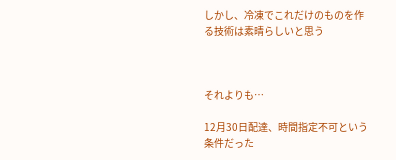しかし、冷凍でこれだけのものを作る技術は素晴らしいと思う



それよりも…

12月30日配達、時間指定不可という条件だった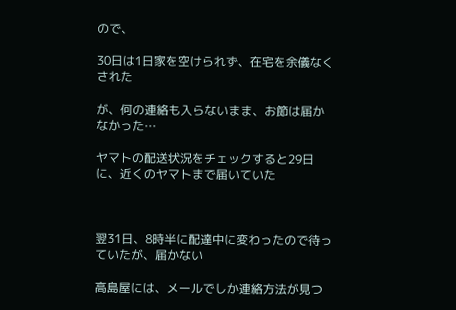ので、

30日は1日家を空けられず、在宅を余儀なくされた

が、何の連絡も入らないまま、お節は届かなかった…

ヤマトの配送状況をチェックすると29日に、近くのヤマトまで届いていた



翌31日、8時半に配達中に変わったので待っていたが、届かない

高島屋には、メールでしか連絡方法が見つ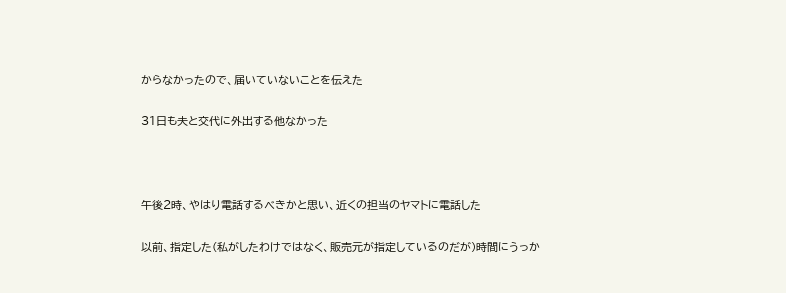からなかったので、届いていないことを伝えた

31日も夫と交代に外出する他なかった



午後2時、やはり電話するべきかと思い、近くの担当のヤマトに電話した

以前、指定した(私がしたわけではなく、販売元が指定しているのだが)時間にうっか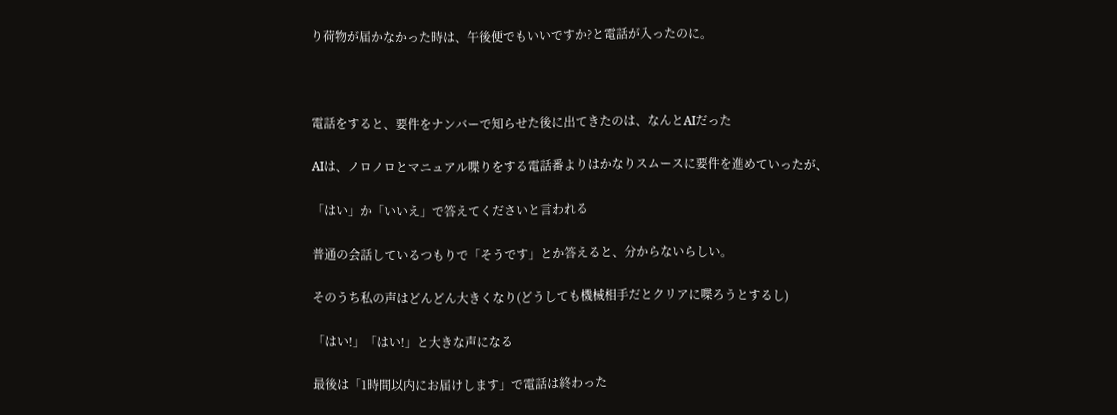り荷物が届かなかった時は、午後便でもいいですか?と電話が入ったのに。



電話をすると、要件をナンバーで知らせた後に出てきたのは、なんとAIだった

AIは、ノロノロとマニュアル喋りをする電話番よりはかなりスムースに要件を進めていったが、

「はい」か「いいえ」で答えてくださいと言われる

普通の会話しているつもりで「そうです」とか答えると、分からないらしい。

そのうち私の声はどんどん大きくなり(どうしても機械相手だとクリアに喋ろうとするし)

「はい!」「はい!」と大きな声になる

最後は「1時間以内にお届けします」で電話は終わった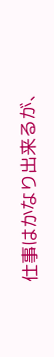仕事はかなり出来るが、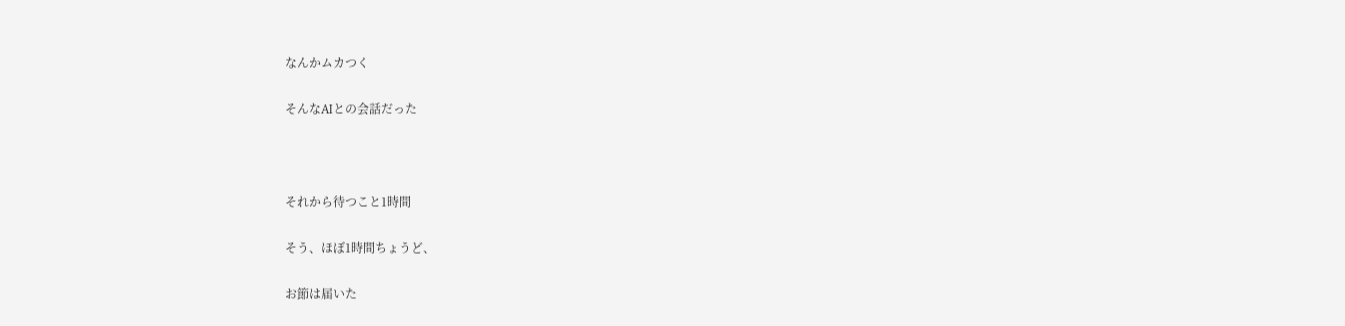なんかムカつく

そんなAIとの会話だった



それから待つこと1時間

そう、ほぼ1時間ちょうど、

お節は届いた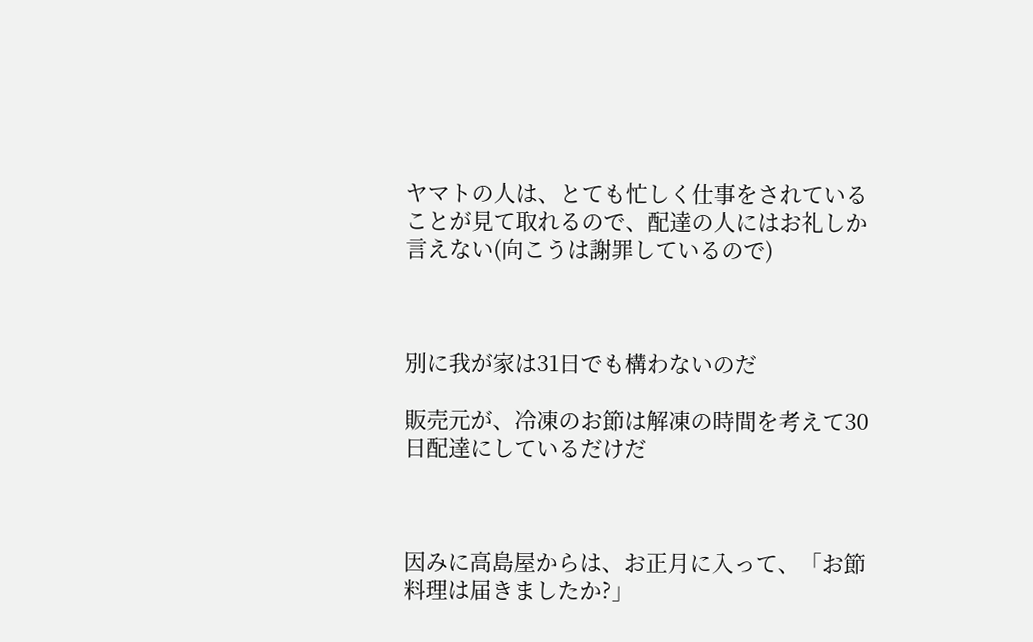ヤマトの人は、とても忙しく仕事をされていることが見て取れるので、配達の人にはお礼しか言えない(向こうは謝罪しているので)



別に我が家は31日でも構わないのだ

販売元が、冷凍のお節は解凍の時間を考えて30日配達にしているだけだ



因みに高島屋からは、お正月に入って、「お節料理は届きましたか?」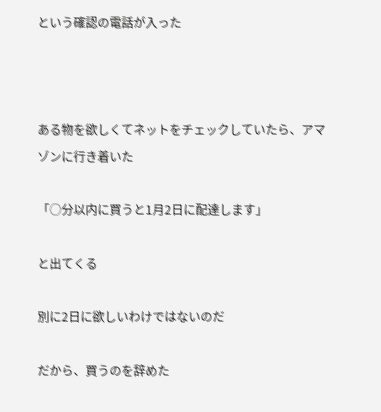という確認の電話が入った



ある物を欲しくてネットをチェックしていたら、アマゾンに行き着いた

「○分以内に買うと1月2日に配達します」

と出てくる

別に2日に欲しいわけではないのだ

だから、買うのを辞めた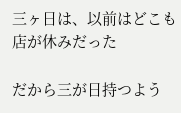三ヶ日は、以前はどこも店が休みだった

だから三が日持つよう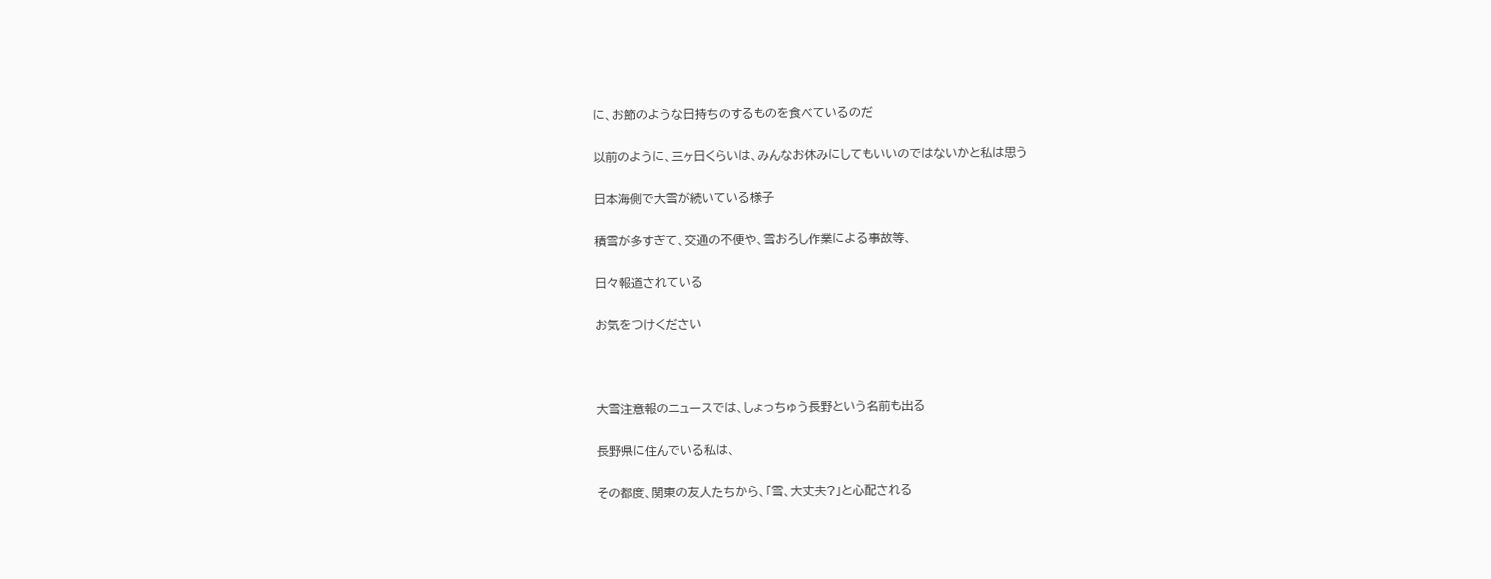に、お節のような日持ちのするものを食べているのだ

以前のように、三ヶ日くらいは、みんなお休みにしてもいいのではないかと私は思う

日本海側で大雪が続いている様子

積雪が多すぎて、交通の不便や、雪おろし作業による事故等、

日々報道されている

お気をつけください



大雪注意報のニュースでは、しょっちゅう長野という名前も出る

長野県に住んでいる私は、

その都度、関東の友人たちから、「雪、大丈夫?」と心配される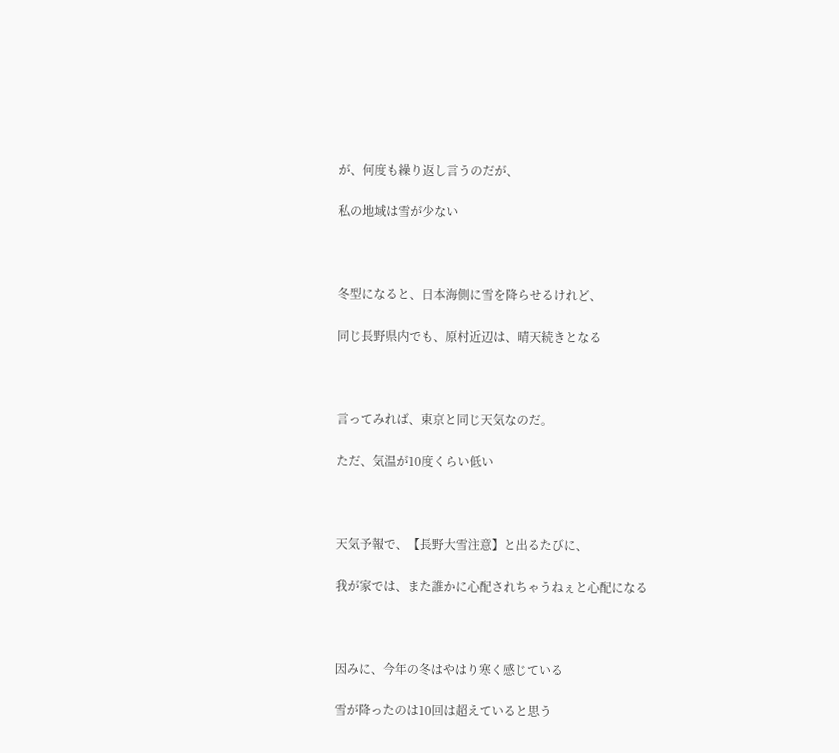が、何度も繰り返し言うのだが、

私の地域は雪が少ない



冬型になると、日本海側に雪を降らせるけれど、

同じ長野県内でも、原村近辺は、晴天続きとなる



言ってみれば、東京と同じ天気なのだ。

ただ、気温が10度くらい低い



天気予報で、【長野大雪注意】と出るたびに、

我が家では、また誰かに心配されちゃうねぇと心配になる



因みに、今年の冬はやはり寒く感じている

雪が降ったのは10回は超えていると思う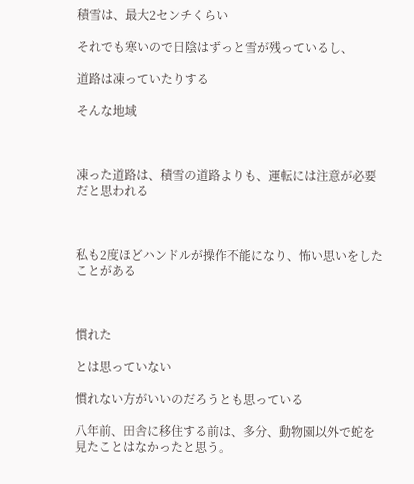積雪は、最大2センチくらい

それでも寒いので日陰はずっと雪が残っているし、

道路は凍っていたりする

そんな地域



凍った道路は、積雪の道路よりも、運転には注意が必要だと思われる



私も2度ほどハンドルが操作不能になり、怖い思いをしたことがある



慣れた

とは思っていない

慣れない方がいいのだろうとも思っている

八年前、田舎に移住する前は、多分、動物園以外で蛇を見たことはなかったと思う。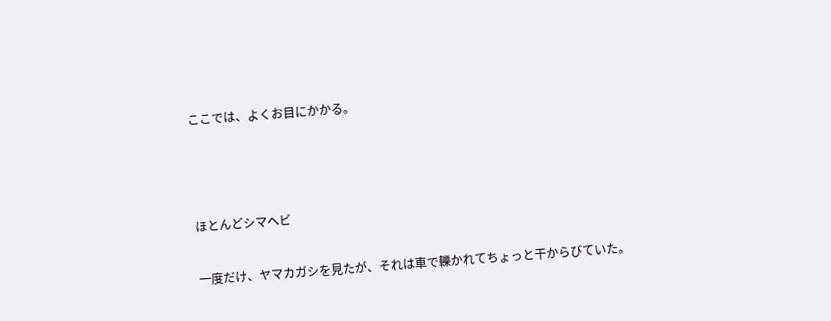ここでは、よくお目にかかる。



ほとんどシマヘビ

一度だけ、ヤマカガシを見たが、それは車で轢かれてちょっと干からびていた。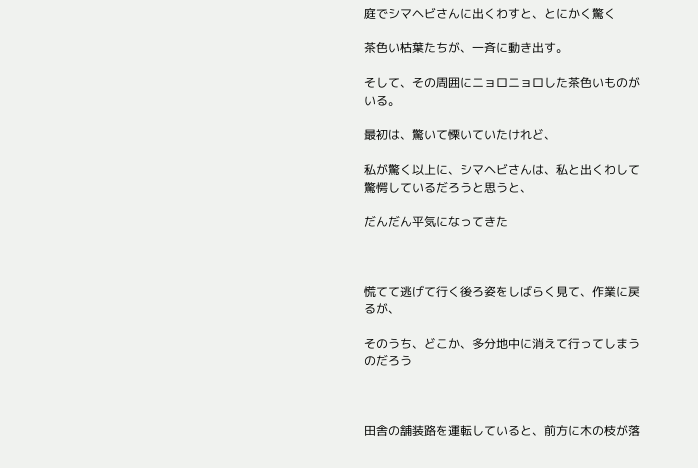庭でシマヘビさんに出くわすと、とにかく驚く

茶色い枯葉たちが、一斉に動き出す。

そして、その周囲にニョロニョロした茶色いものがいる。

最初は、驚いて慄いていたけれど、

私が驚く以上に、シマヘビさんは、私と出くわして驚愕しているだろうと思うと、

だんだん平気になってきた



慌てて逃げて行く後ろ姿をしばらく見て、作業に戻るが、

そのうち、どこか、多分地中に消えて行ってしまうのだろう



田舎の舗装路を運転していると、前方に木の枝が落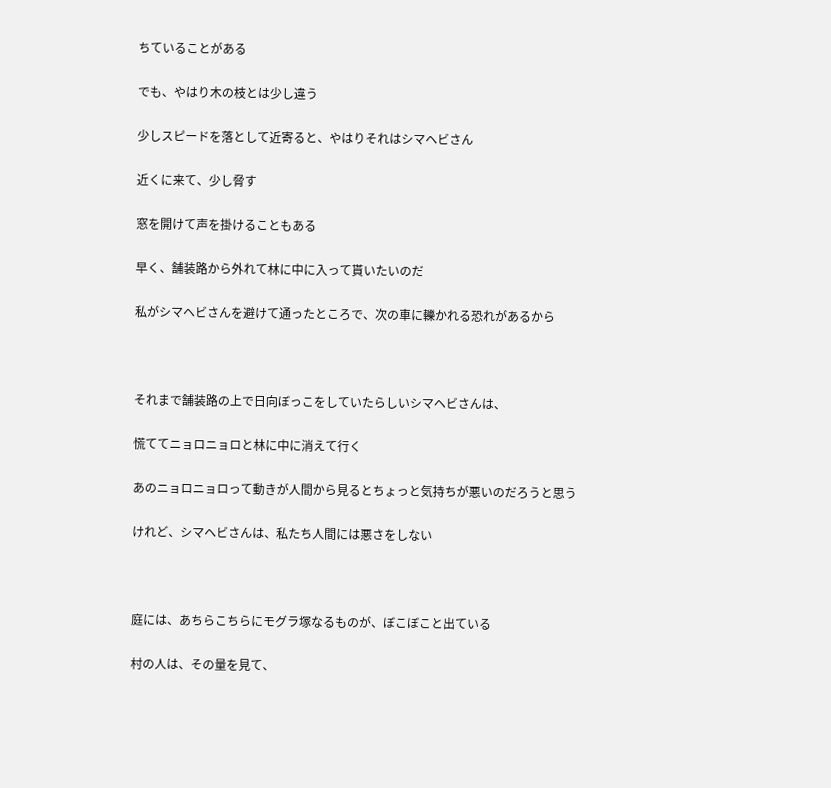ちていることがある

でも、やはり木の枝とは少し違う

少しスピードを落として近寄ると、やはりそれはシマヘビさん

近くに来て、少し脅す

窓を開けて声を掛けることもある

早く、舗装路から外れて林に中に入って貰いたいのだ

私がシマヘビさんを避けて通ったところで、次の車に轢かれる恐れがあるから



それまで舗装路の上で日向ぼっこをしていたらしいシマヘビさんは、

慌ててニョロニョロと林に中に消えて行く

あのニョロニョロって動きが人間から見るとちょっと気持ちが悪いのだろうと思う

けれど、シマヘビさんは、私たち人間には悪さをしない



庭には、あちらこちらにモグラ塚なるものが、ぼこぼこと出ている

村の人は、その量を見て、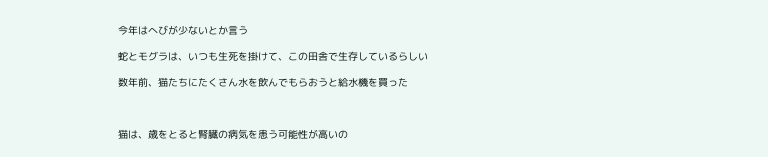今年はへびが少ないとか言う

蛇とモグラは、いつも生死を掛けて、この田舎で生存しているらしい

数年前、猫たちにたくさん水を飲んでもらおうと給水機を買った



猫は、歳をとると腎臓の病気を患う可能性が高いの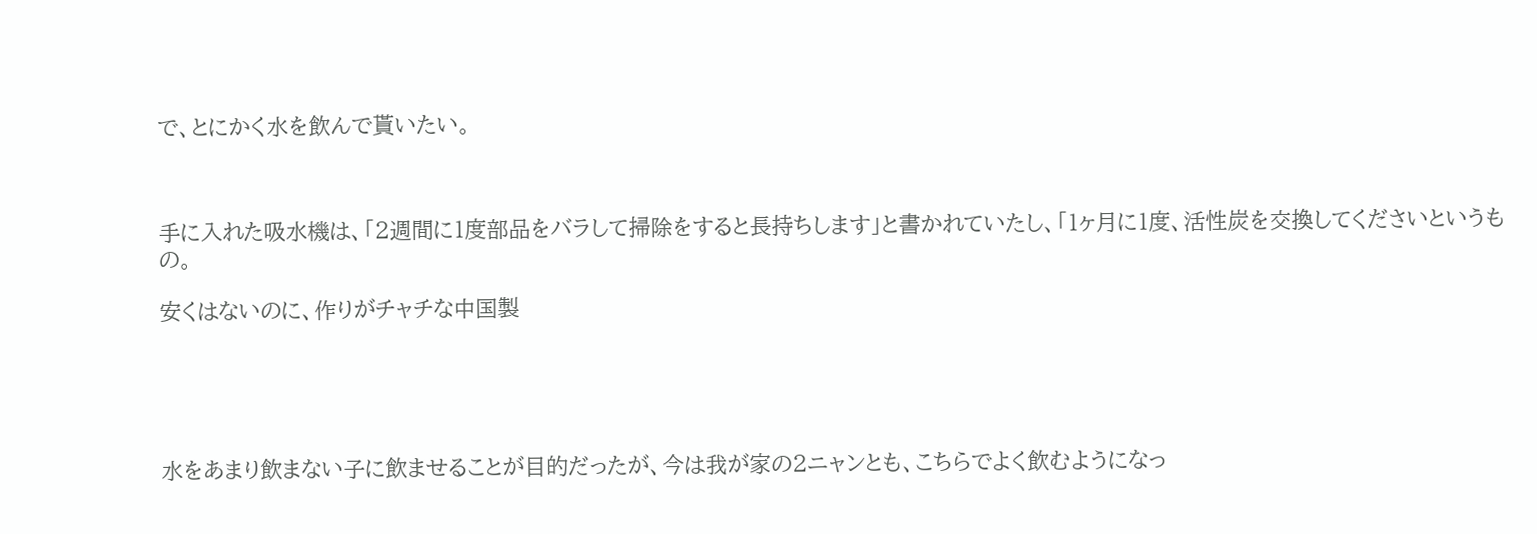で、とにかく水を飲んで貰いたい。



手に入れた吸水機は、「2週間に1度部品をバラして掃除をすると長持ちします」と書かれていたし、「1ヶ月に1度、活性炭を交換してくださいというもの。

安くはないのに、作りがチャチな中国製





水をあまり飲まない子に飲ませることが目的だったが、今は我が家の2ニャンとも、こちらでよく飲むようになっ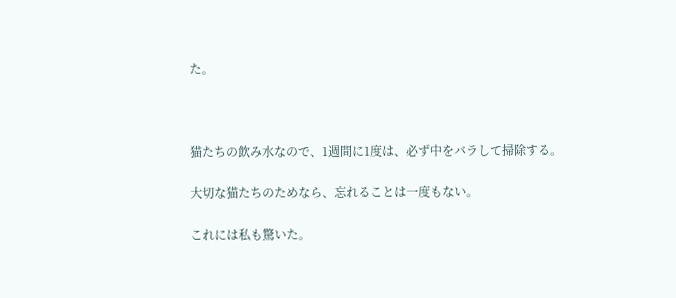た。



猫たちの飲み水なので、1週間に1度は、必ず中をバラして掃除する。

大切な猫たちのためなら、忘れることは一度もない。

これには私も驚いた。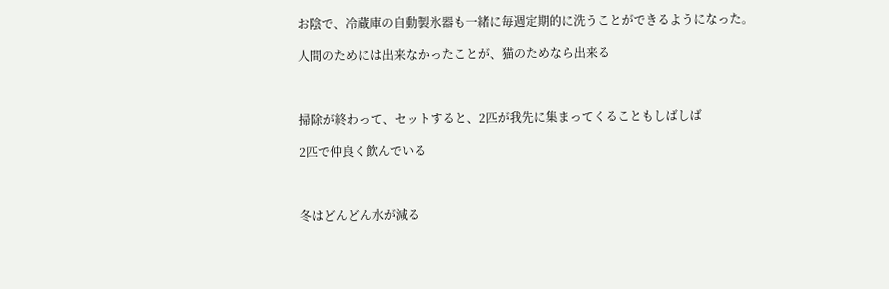お陰で、冷蔵庫の自動製氷器も一緒に毎週定期的に洗うことができるようになった。

人間のためには出来なかったことが、猫のためなら出来る



掃除が終わって、セットすると、2匹が我先に集まってくることもしばしば

2匹で仲良く飲んでいる



冬はどんどん水が減る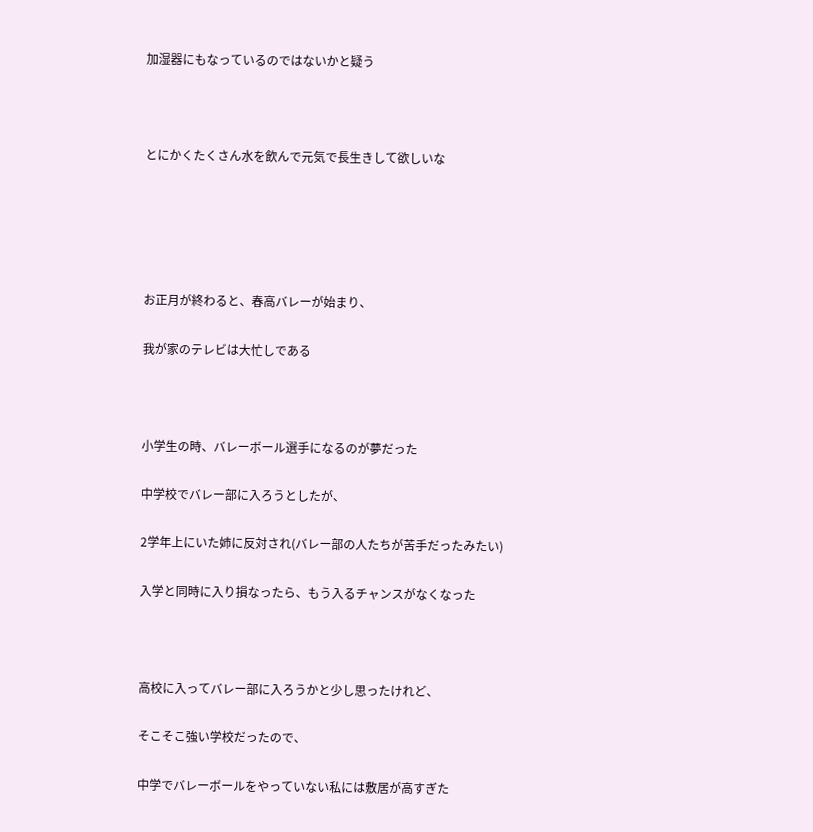加湿器にもなっているのではないかと疑う



とにかくたくさん水を飲んで元気で長生きして欲しいな





お正月が終わると、春高バレーが始まり、

我が家のテレビは大忙しである



小学生の時、バレーボール選手になるのが夢だった

中学校でバレー部に入ろうとしたが、

2学年上にいた姉に反対され(バレー部の人たちが苦手だったみたい)

入学と同時に入り損なったら、もう入るチャンスがなくなった



高校に入ってバレー部に入ろうかと少し思ったけれど、

そこそこ強い学校だったので、

中学でバレーボールをやっていない私には敷居が高すぎた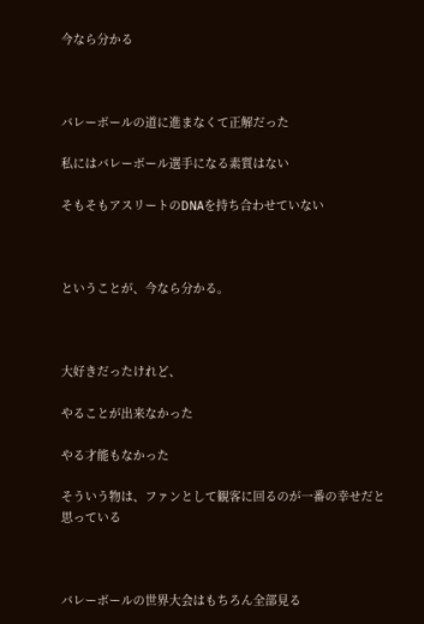今なら分かる



バレーボールの道に進まなくて正解だった

私にはバレーボール選手になる素質はない

そもそもアスリートのDNAを持ち合わせていない



ということが、今なら分かる。



大好きだったけれど、

やることが出来なかった

やる才能もなかった

そういう物は、ファンとして観客に回るのが一番の幸せだと思っている



バレーボールの世界大会はもちろん全部見る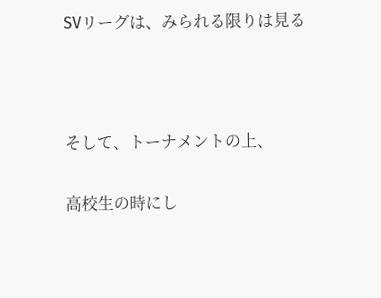SVリーグは、みられる限りは見る



そして、トーナメントの上、

高校生の時にし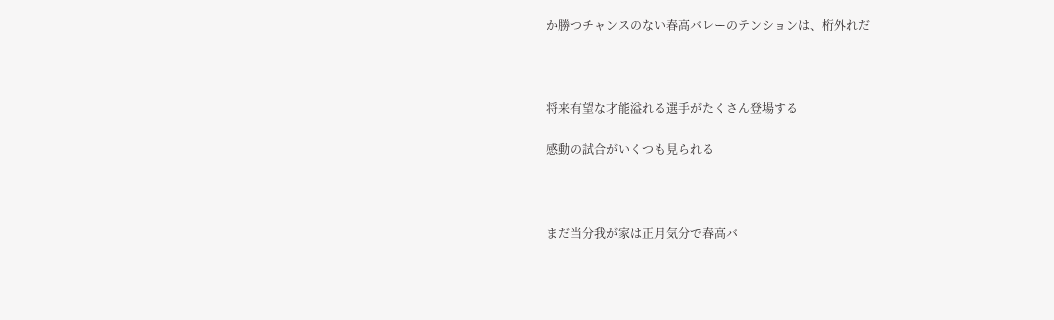か勝つチャンスのない春高バレーのテンションは、桁外れだ



将来有望な才能溢れる選手がたくさん登場する

感動の試合がいくつも見られる



まだ当分我が家は正月気分で春高バ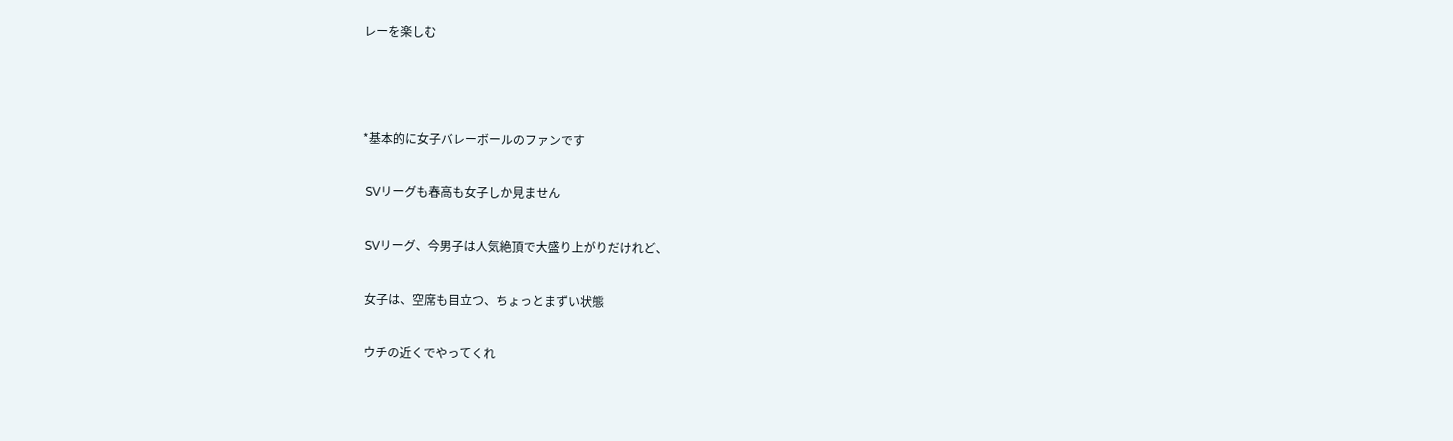レーを楽しむ



*基本的に女子バレーボールのファンです

 SVリーグも春高も女子しか見ません

 SVリーグ、今男子は人気絶頂で大盛り上がりだけれど、

 女子は、空席も目立つ、ちょっとまずい状態

 ウチの近くでやってくれ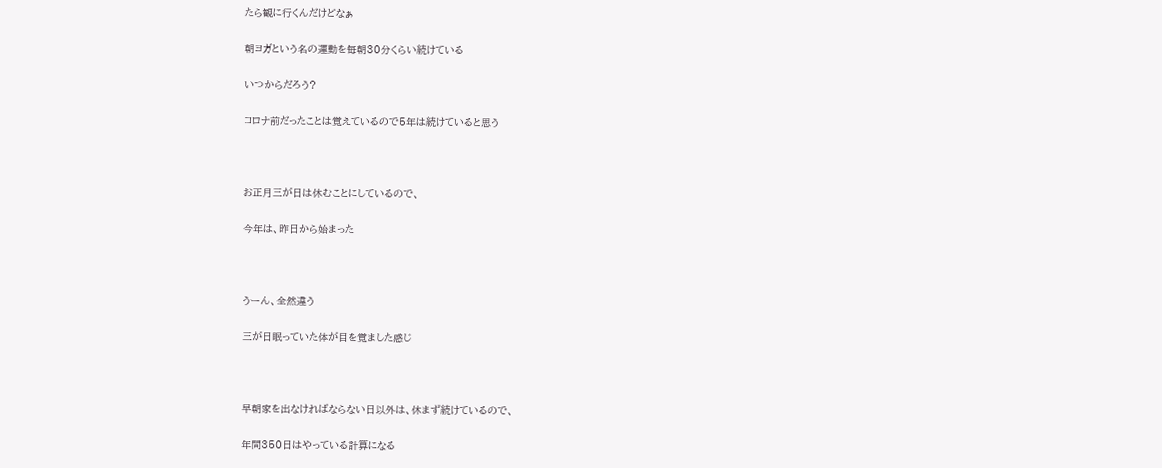たら観に行くんだけどなぁ

朝ヨガという名の運動を毎朝30分くらい続けている

いつからだろう?

コロナ前だったことは覚えているので5年は続けていると思う



お正月三が日は休むことにしているので、

今年は、昨日から始まった



うーん、全然違う

三が日眠っていた体が目を覚ました感じ



早朝家を出なければならない日以外は、休まず続けているので、

年間350日はやっている計算になる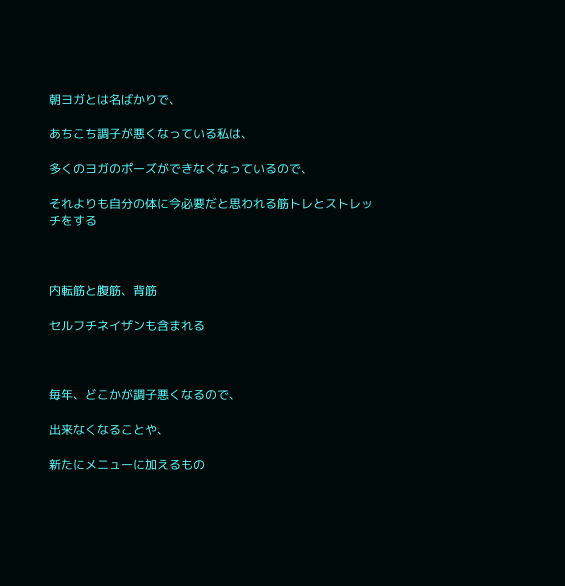朝ヨガとは名ばかりで、

あちこち調子が悪くなっている私は、

多くのヨガのポーズができなくなっているので、

それよりも自分の体に今必要だと思われる筋トレとストレッチをする



内転筋と腹筋、背筋

セルフチネイザンも含まれる



毎年、どこかが調子悪くなるので、

出来なくなることや、

新たにメニューに加えるもの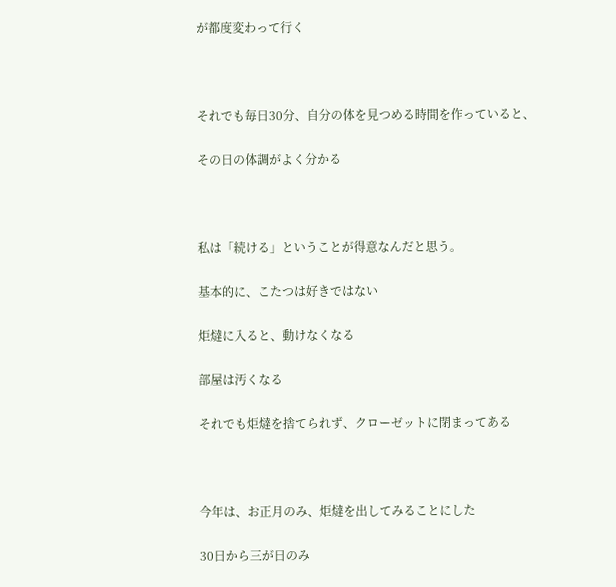が都度変わって行く



それでも毎日30分、自分の体を見つめる時間を作っていると、

その日の体調がよく分かる



私は「続ける」ということが得意なんだと思う。

基本的に、こたつは好きではない

炬燵に入ると、動けなくなる

部屋は汚くなる

それでも炬燵を捨てられず、クローゼットに閉まってある



今年は、お正月のみ、炬燵を出してみることにした

30日から三が日のみ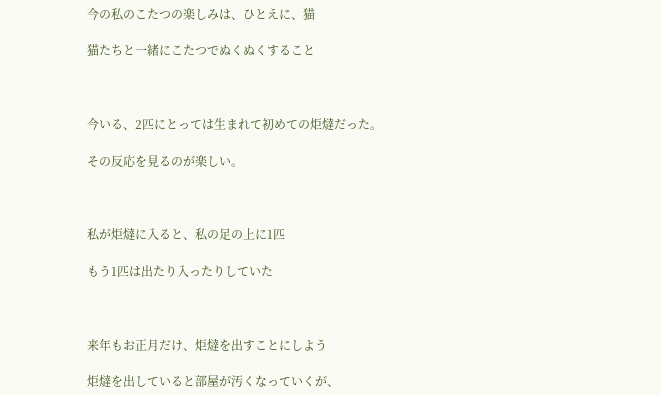今の私のこたつの楽しみは、ひとえに、猫

猫たちと一緒にこたつでぬくぬくすること



今いる、2匹にとっては生まれて初めての炬燵だった。

その反応を見るのが楽しい。



私が炬燵に入ると、私の足の上に1匹

もう1匹は出たり入ったりしていた



来年もお正月だけ、炬燵を出すことにしよう

炬燵を出していると部屋が汚くなっていくが、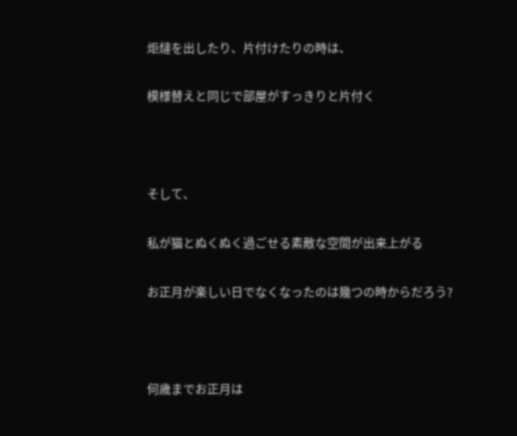炬燵を出したり、片付けたりの時は、

模様替えと同じで部屋がすっきりと片付く



そして、

私が猫とぬくぬく過ごせる素敵な空間が出来上がる

お正月が楽しい日でなくなったのは幾つの時からだろう?



何歳までお正月は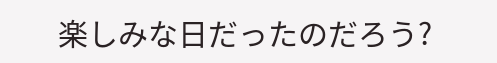楽しみな日だったのだろう?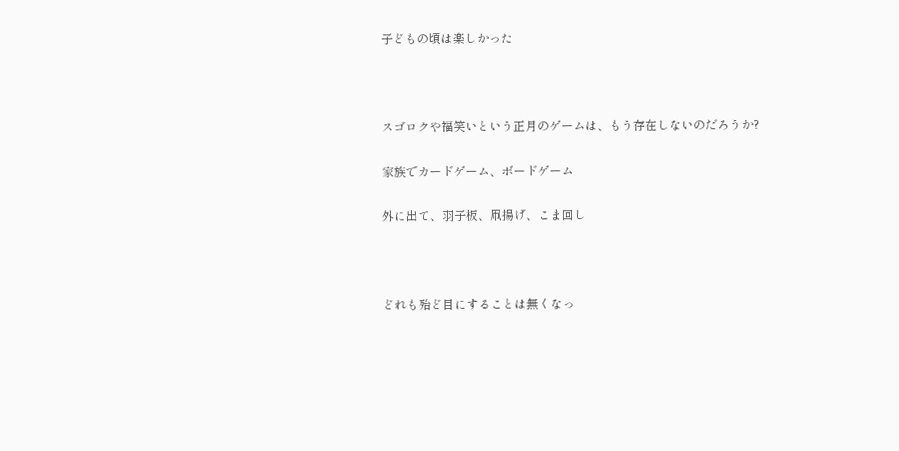子どもの頃は楽しかった



スゴロクや福笑いという正月のゲームは、もう存在しないのだろうか?

家族でカードゲーム、ボードゲーム

外に出て、羽子板、凧揚げ、こま回し



どれも殆ど目にすることは無くなっ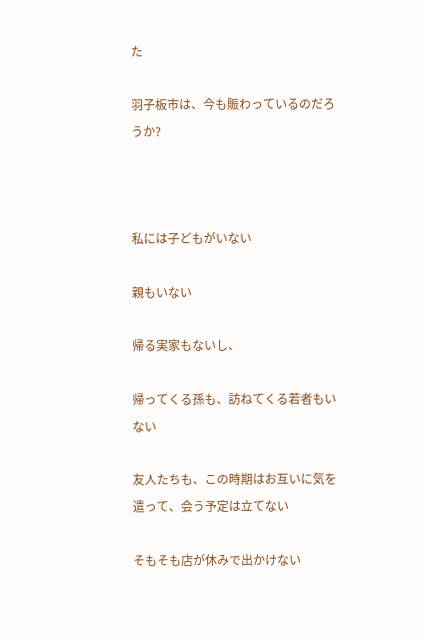た

羽子板市は、今も賑わっているのだろうか?



私には子どもがいない

親もいない

帰る実家もないし、

帰ってくる孫も、訪ねてくる若者もいない

友人たちも、この時期はお互いに気を遣って、会う予定は立てない

そもそも店が休みで出かけない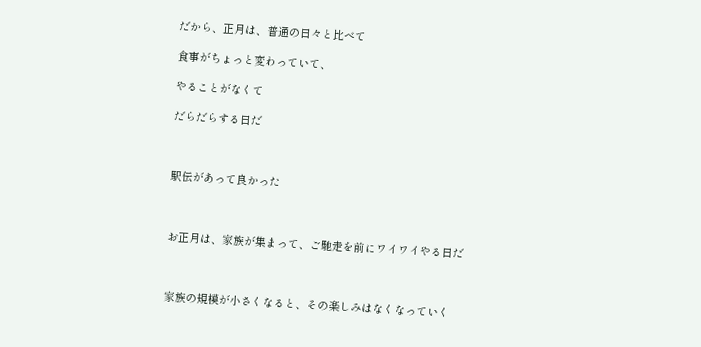だから、正月は、普通の日々と比べて

食事がちょっと変わっていて、

やることがなくて

だらだらする日だ



駅伝があって良かった



お正月は、家族が集まって、ご馳走を前にワイワイやる日だ



家族の規模が小さくなると、その楽しみはなくなっていく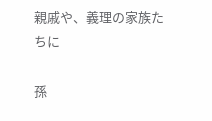親戚や、義理の家族たちに

孫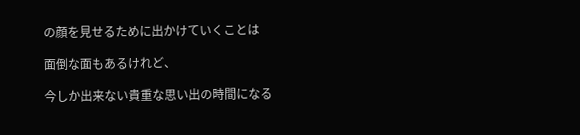の顔を見せるために出かけていくことは

面倒な面もあるけれど、

今しか出来ない貴重な思い出の時間になる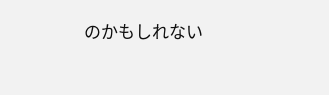のかもしれない